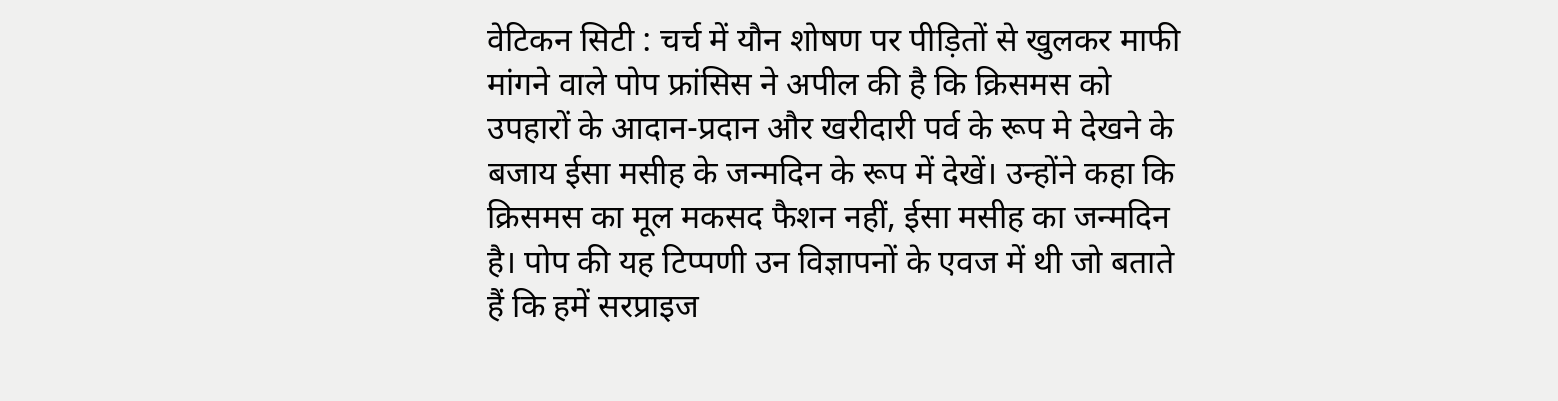वेटिकन सिटी : चर्च में यौन शोषण पर पीड़ितों से खुलकर माफी मांगने वाले पोप फ्रांसिस ने अपील की है कि क्रिसमस को उपहारों के आदान-प्रदान और खरीदारी पर्व के रूप मे देखने के बजाय ईसा मसीह के जन्मदिन के रूप में देखें। उन्होंने कहा कि क्रिसमस का मूल मकसद फैशन नहीं, ईसा मसीह का जन्मदिन है। पोप की यह टिप्पणी उन विज्ञापनों के एवज में थी जो बताते हैं कि हमें सरप्राइज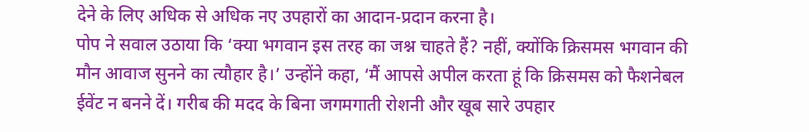देने के लिए अधिक से अधिक नए उपहारों का आदान-प्रदान करना है।
पोप ने सवाल उठाया कि ‘क्या भगवान इस तरह का जश्न चाहते हैं? नहीं, क्योंकि क्रिसमस भगवान की मौन आवाज सुनने का त्यौहार है।’ उन्होंने कहा, ‘मैं आपसे अपील करता हूं कि क्रिसमस को फैशनेबल ईवेंट न बनने दें। गरीब की मदद के बिना जगमगाती रोशनी और खूब सारे उपहार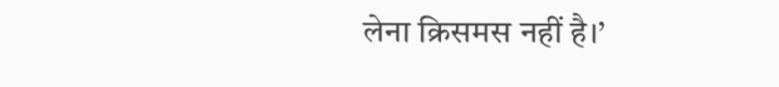लेना क्रिसमस नहीं है।’